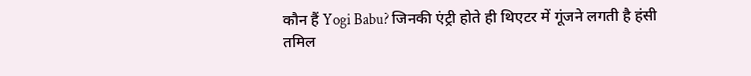कौन हैं Yogi Babu? जिनकी एंट्री होते ही थिएटर में गूंजने लगती है हंसी
तमिल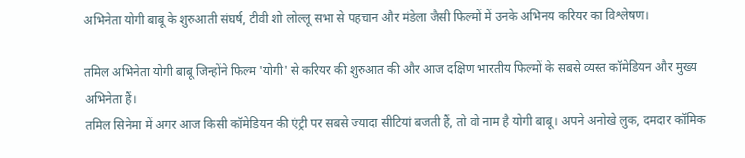अभिनेता योगी बाबू के शुरुआती संघर्ष, टीवी शो लोल्लू सभा से पहचान और मंडेला जैसी फिल्मों में उनके अभिनय करियर का विश्लेषण।

तमिल अभिनेता योगी बाबू जिन्होंने फिल्म 'योगी' से करियर की शुरुआत की और आज दक्षिण भारतीय फिल्मों के सबसे व्यस्त कॉमेडियन और मुख्य अभिनेता हैं।
तमिल सिनेमा में अगर आज किसी कॉमेडियन की एंट्री पर सबसे ज्यादा सीटियां बजती हैं, तो वो नाम है योगी बाबू। अपने अनोखे लुक, दमदार कॉमिक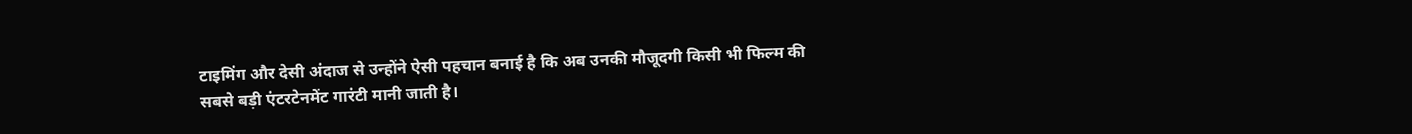टाइमिंग और देसी अंदाज से उन्होंने ऐसी पहचान बनाई है कि अब उनकी मौजूदगी किसी भी फिल्म की सबसे बड़ी एंटरटेनमेंट गारंटी मानी जाती है।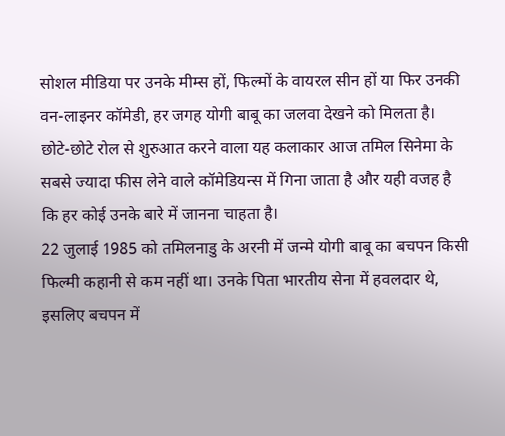सोशल मीडिया पर उनके मीम्स हों, फिल्मों के वायरल सीन हों या फिर उनकी वन-लाइनर कॉमेडी, हर जगह योगी बाबू का जलवा देखने को मिलता है। छोटे-छोटे रोल से शुरुआत करने वाला यह कलाकार आज तमिल सिनेमा के सबसे ज्यादा फीस लेने वाले कॉमेडियन्स में गिना जाता है और यही वजह है कि हर कोई उनके बारे में जानना चाहता है।
22 जुलाई 1985 को तमिलनाडु के अरनी में जन्मे योगी बाबू का बचपन किसी फिल्मी कहानी से कम नहीं था। उनके पिता भारतीय सेना में हवलदार थे, इसलिए बचपन में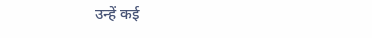उन्हें कई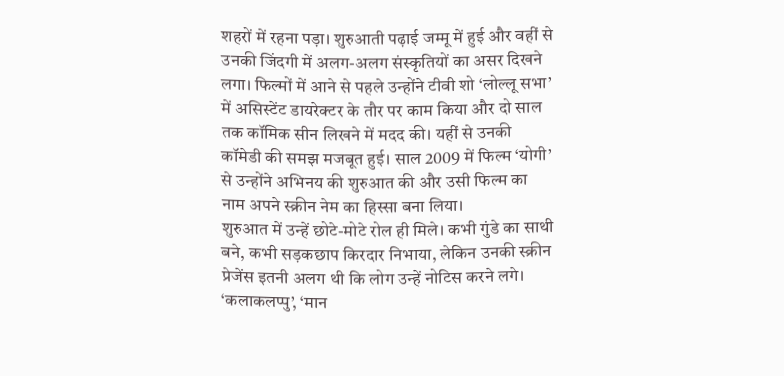शहरों में रहना पड़ा। शुरुआती पढ़ाई जम्मू में हुई और वहीं से उनकी जिंदगी में अलग-अलग संस्कृतियों का असर दिखने लगा। फिल्मों में आने से पहले उन्होंने टीवी शो ‘लोल्लू सभा’ में असिस्टेंट डायरेक्टर के तौर पर काम किया और दो साल तक कॉमिक सीन लिखने में मदद की। यहीं से उनकी कॉमेडी की समझ मजबूत हुई। साल 2009 में फिल्म ‘योगी’ से उन्होंने अभिनय की शुरुआत की और उसी फिल्म का नाम अपने स्क्रीन नेम का हिस्सा बना लिया।
शुरुआत में उन्हें छोटे-मोटे रोल ही मिले। कभी गुंडे का साथी बने, कभी सड़कछाप किरदार निभाया, लेकिन उनकी स्क्रीन प्रेजेंस इतनी अलग थी कि लोग उन्हें नोटिस करने लगे। ‘कलाकलप्पु’, ‘मान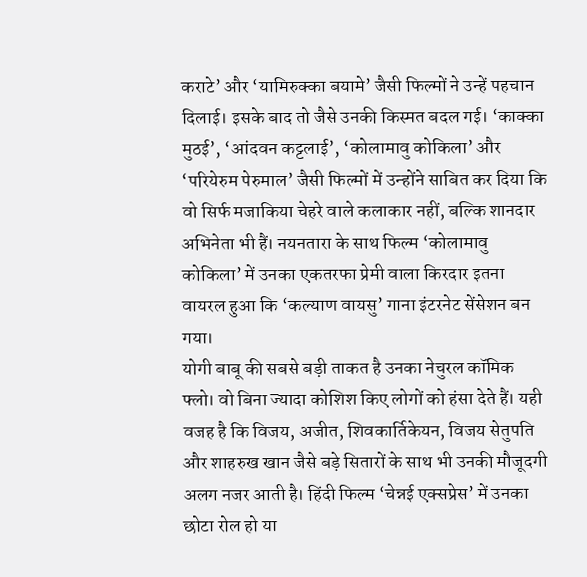कराटे’ और ‘यामिरुक्का बयामे’ जैसी फिल्मों ने उन्हें पहचान दिलाई। इसके बाद तो जैसे उनकी किस्मत बदल गई। ‘काक्का मुठई’, ‘आंदवन कट्टलाई’, ‘कोलामावु कोकिला’ और ‘परियेरुम पेरुमाल’ जैसी फिल्मों में उन्होंने साबित कर दिया कि वो सिर्फ मजाकिया चेहरे वाले कलाकार नहीं, बल्कि शानदार अभिनेता भी हैं। नयनतारा के साथ फिल्म ‘कोलामावु कोकिला’ में उनका एकतरफा प्रेमी वाला किरदार इतना वायरल हुआ कि ‘कल्याण वायसु’ गाना इंटरनेट सेंसेशन बन गया।
योगी बाबू की सबसे बड़ी ताकत है उनका नेचुरल कॉमिक फ्लो। वो बिना ज्यादा कोशिश किए लोगों को हंसा देते हैं। यही वजह है कि विजय, अजीत, शिवकार्तिकेयन, विजय सेतुपति और शाहरुख खान जैसे बड़े सितारों के साथ भी उनकी मौजूदगी अलग नजर आती है। हिंदी फिल्म ‘चेन्नई एक्सप्रेस’ में उनका छोटा रोल हो या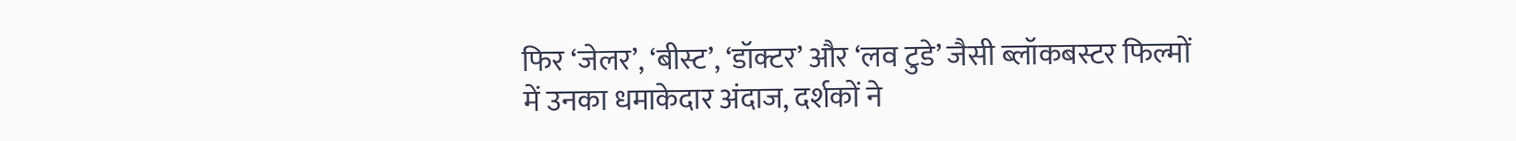फिर ‘जेलर’, ‘बीस्ट’, ‘डॉक्टर’ और ‘लव टुडे’ जैसी ब्लॉकबस्टर फिल्मों में उनका धमाकेदार अंदाज, दर्शकों ने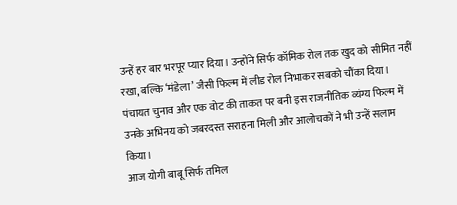उन्हें हर बार भरपूर प्यार दिया। उन्होंने सिर्फ कॉमिक रोल तक खुद को सीमित नहीं रखा, बल्कि ‘मंडेला’ जैसी फिल्म में लीड रोल निभाकर सबको चौंका दिया। पंचायत चुनाव और एक वोट की ताकत पर बनी इस राजनीतिक व्यंग्य फिल्म में उनके अभिनय को जबरदस्त सराहना मिली और आलोचकों ने भी उन्हें सलाम किया।
आज योगी बाबू सिर्फ तमिल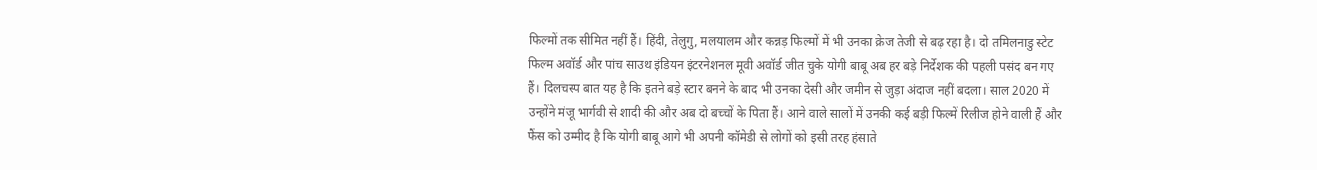फिल्मों तक सीमित नहीं हैं। हिंदी, तेलुगु, मलयालम और कन्नड़ फिल्मों में भी उनका क्रेज तेजी से बढ़ रहा है। दो तमिलनाडु स्टेट फिल्म अवॉर्ड और पांच साउथ इंडियन इंटरनेशनल मूवी अवॉर्ड जीत चुके योगी बाबू अब हर बड़े निर्देशक की पहली पसंद बन गए हैं। दिलचस्प बात यह है कि इतने बड़े स्टार बनने के बाद भी उनका देसी और जमीन से जुड़ा अंदाज नहीं बदला। साल 2020 में उन्होंने मंजू भार्गवी से शादी की और अब दो बच्चों के पिता हैं। आने वाले सालों में उनकी कई बड़ी फिल्में रिलीज होने वाली हैं और फैंस को उम्मीद है कि योगी बाबू आगे भी अपनी कॉमेडी से लोगों को इसी तरह हंसाते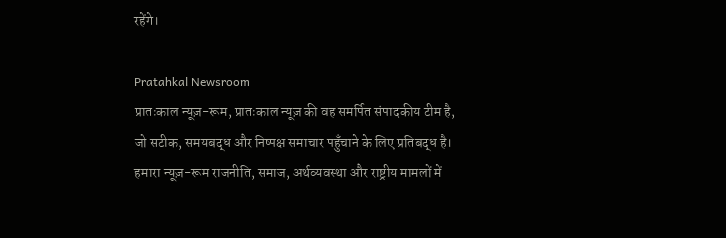रहेंगे।

Pratahkal Newsroom
प्रातःकाल न्यूज़-रूम, प्रातःकाल न्यूज़ की वह समर्पित संपादकीय टीम है, जो सटीक, समयबद्ध और निष्पक्ष समाचार पहुँचाने के लिए प्रतिबद्ध है। हमारा न्यूज़-रूम राजनीति, समाज, अर्थव्यवस्था और राष्ट्रीय मामलों में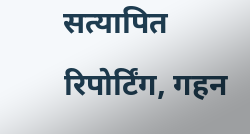सत्यापित रिपोर्टिंग, गहन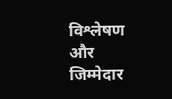विश्लेषण और जिम्मेदार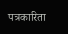पत्रकारिता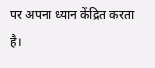पर अपना ध्यान केंद्रित करता है।